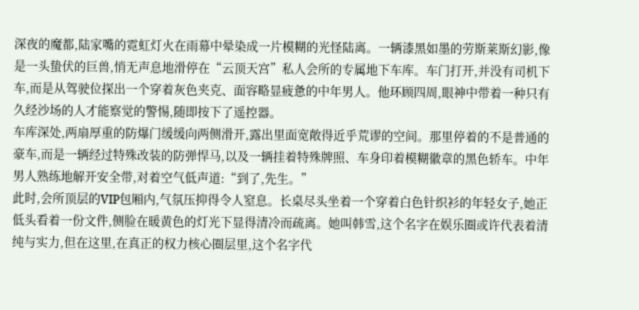深夜的魔都,陆家嘴的霓虹灯火在雨幕中晕染成一片模糊的光怪陆离。一辆漆黑如墨的劳斯莱斯幻影,像是一头蛰伏的巨兽,悄无声息地滑停在“云顶天宫”私人会所的专属地下车库。车门打开,并没有司机下车,而是从驾驶位探出一个穿着灰色夹克、面容略显疲惫的中年男人。他环顾四周,眼神中带着一种只有久经沙场的人才能察觉的警惕,随即按下了遥控器。
车库深处,两扇厚重的防爆门缓缓向两侧滑开,露出里面宽敞得近乎荒谬的空间。那里停着的不是普通的豪车,而是一辆经过特殊改装的防弹悍马,以及一辆挂着特殊牌照、车身印着模糊徽章的黑色轿车。中年男人熟练地解开安全带,对着空气低声道:“到了,先生。”
此时,会所顶层的VIP包厢内,气氛压抑得令人窒息。长桌尽头坐着一个穿着白色针织衫的年轻女子,她正低头看着一份文件,侧脸在暖黄色的灯光下显得清冷而疏离。她叫韩雪,这个名字在娱乐圈或许代表着清纯与实力,但在这里,在真正的权力核心圈层里,这个名字代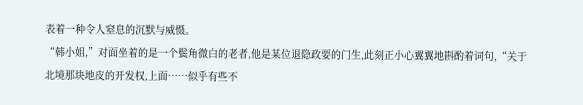表着一种令人窒息的沉默与威慑。
“韩小姐,”对面坐着的是一个鬓角微白的老者,他是某位退隐政要的门生,此刻正小心翼翼地斟酌着词句,“关于北境那块地皮的开发权,上面……似乎有些不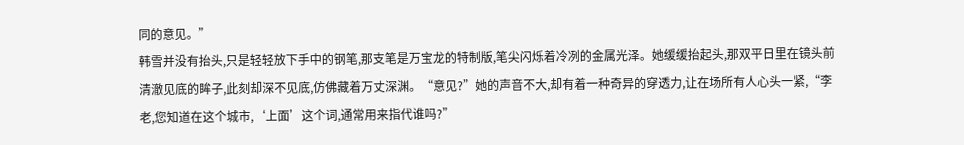同的意见。”
韩雪并没有抬头,只是轻轻放下手中的钢笔,那支笔是万宝龙的特制版,笔尖闪烁着冷冽的金属光泽。她缓缓抬起头,那双平日里在镜头前清澈见底的眸子,此刻却深不见底,仿佛藏着万丈深渊。“意见?”她的声音不大,却有着一种奇异的穿透力,让在场所有人心头一紧,“李老,您知道在这个城市,‘上面’这个词,通常用来指代谁吗?”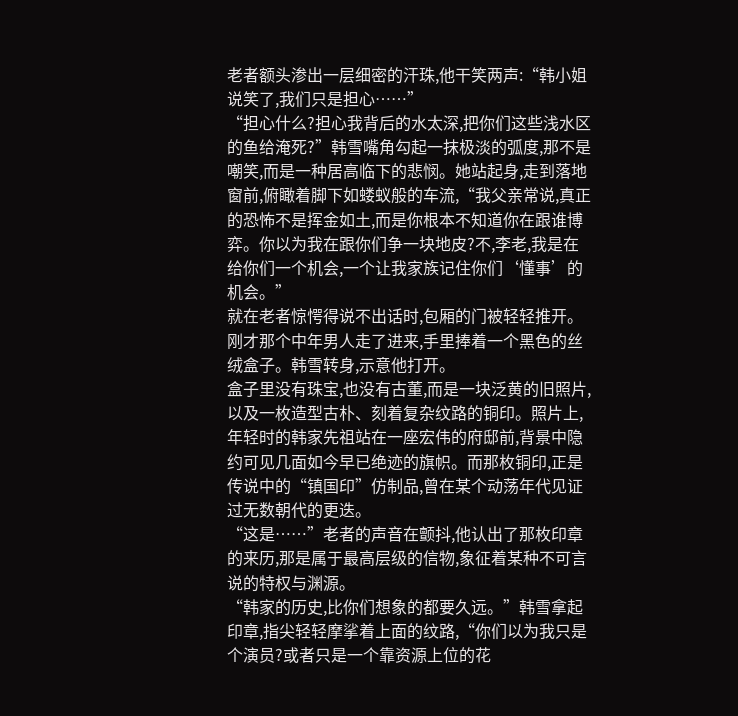老者额头渗出一层细密的汗珠,他干笑两声:“韩小姐说笑了,我们只是担心……”
“担心什么?担心我背后的水太深,把你们这些浅水区的鱼给淹死?”韩雪嘴角勾起一抹极淡的弧度,那不是嘲笑,而是一种居高临下的悲悯。她站起身,走到落地窗前,俯瞰着脚下如蝼蚁般的车流,“我父亲常说,真正的恐怖不是挥金如土,而是你根本不知道你在跟谁博弈。你以为我在跟你们争一块地皮?不,李老,我是在给你们一个机会,一个让我家族记住你们‘懂事’的机会。”
就在老者惊愕得说不出话时,包厢的门被轻轻推开。刚才那个中年男人走了进来,手里捧着一个黑色的丝绒盒子。韩雪转身,示意他打开。
盒子里没有珠宝,也没有古董,而是一块泛黄的旧照片,以及一枚造型古朴、刻着复杂纹路的铜印。照片上,年轻时的韩家先祖站在一座宏伟的府邸前,背景中隐约可见几面如今早已绝迹的旗帜。而那枚铜印,正是传说中的“镇国印”仿制品,曾在某个动荡年代见证过无数朝代的更迭。
“这是……”老者的声音在颤抖,他认出了那枚印章的来历,那是属于最高层级的信物,象征着某种不可言说的特权与渊源。
“韩家的历史,比你们想象的都要久远。”韩雪拿起印章,指尖轻轻摩挲着上面的纹路,“你们以为我只是个演员?或者只是一个靠资源上位的花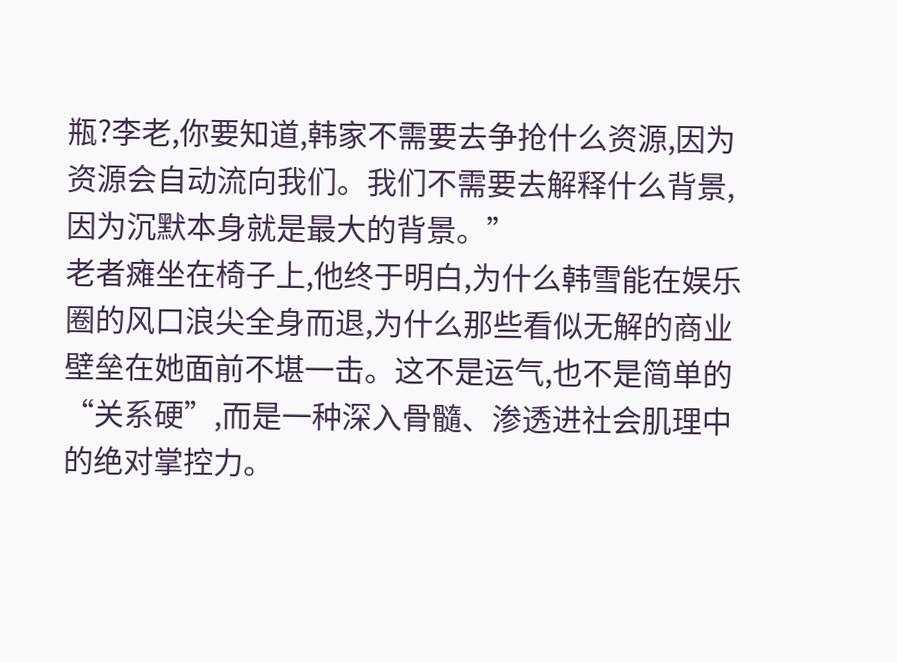瓶?李老,你要知道,韩家不需要去争抢什么资源,因为资源会自动流向我们。我们不需要去解释什么背景,因为沉默本身就是最大的背景。”
老者瘫坐在椅子上,他终于明白,为什么韩雪能在娱乐圈的风口浪尖全身而退,为什么那些看似无解的商业壁垒在她面前不堪一击。这不是运气,也不是简单的“关系硬”,而是一种深入骨髓、渗透进社会肌理中的绝对掌控力。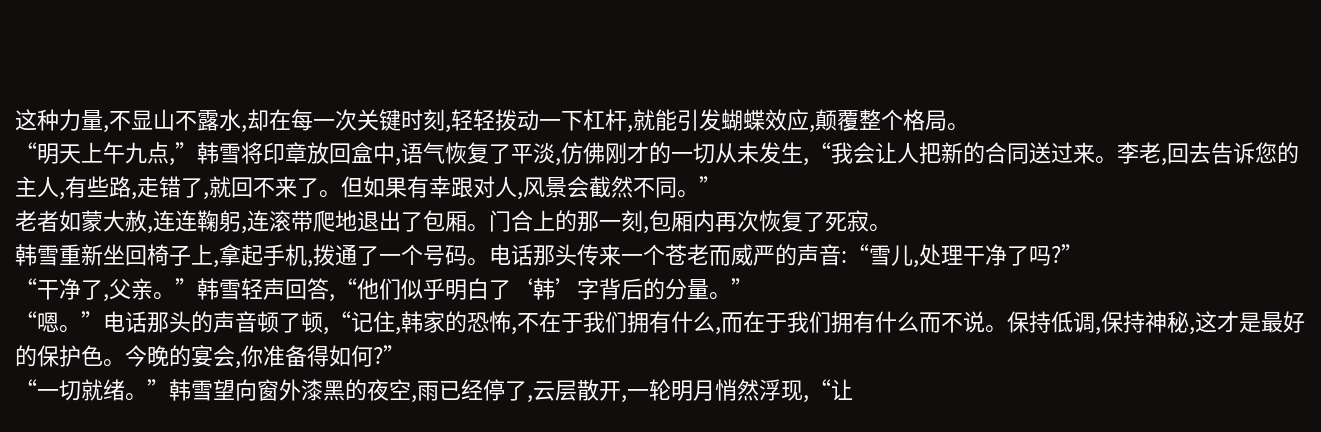这种力量,不显山不露水,却在每一次关键时刻,轻轻拨动一下杠杆,就能引发蝴蝶效应,颠覆整个格局。
“明天上午九点,”韩雪将印章放回盒中,语气恢复了平淡,仿佛刚才的一切从未发生,“我会让人把新的合同送过来。李老,回去告诉您的主人,有些路,走错了,就回不来了。但如果有幸跟对人,风景会截然不同。”
老者如蒙大赦,连连鞠躬,连滚带爬地退出了包厢。门合上的那一刻,包厢内再次恢复了死寂。
韩雪重新坐回椅子上,拿起手机,拨通了一个号码。电话那头传来一个苍老而威严的声音:“雪儿,处理干净了吗?”
“干净了,父亲。”韩雪轻声回答,“他们似乎明白了‘韩’字背后的分量。”
“嗯。”电话那头的声音顿了顿,“记住,韩家的恐怖,不在于我们拥有什么,而在于我们拥有什么而不说。保持低调,保持神秘,这才是最好的保护色。今晚的宴会,你准备得如何?”
“一切就绪。”韩雪望向窗外漆黑的夜空,雨已经停了,云层散开,一轮明月悄然浮现,“让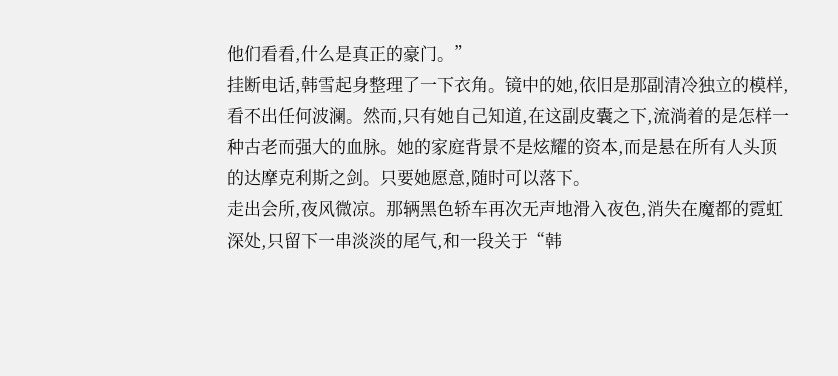他们看看,什么是真正的豪门。”
挂断电话,韩雪起身整理了一下衣角。镜中的她,依旧是那副清冷独立的模样,看不出任何波澜。然而,只有她自己知道,在这副皮囊之下,流淌着的是怎样一种古老而强大的血脉。她的家庭背景不是炫耀的资本,而是悬在所有人头顶的达摩克利斯之剑。只要她愿意,随时可以落下。
走出会所,夜风微凉。那辆黑色轿车再次无声地滑入夜色,消失在魔都的霓虹深处,只留下一串淡淡的尾气,和一段关于“韩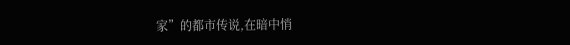家”的都市传说,在暗中悄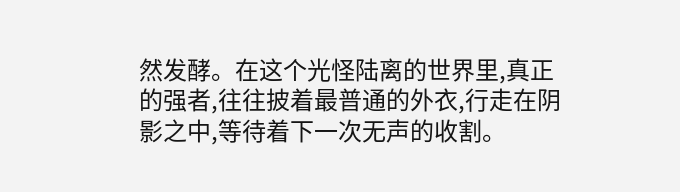然发酵。在这个光怪陆离的世界里,真正的强者,往往披着最普通的外衣,行走在阴影之中,等待着下一次无声的收割。